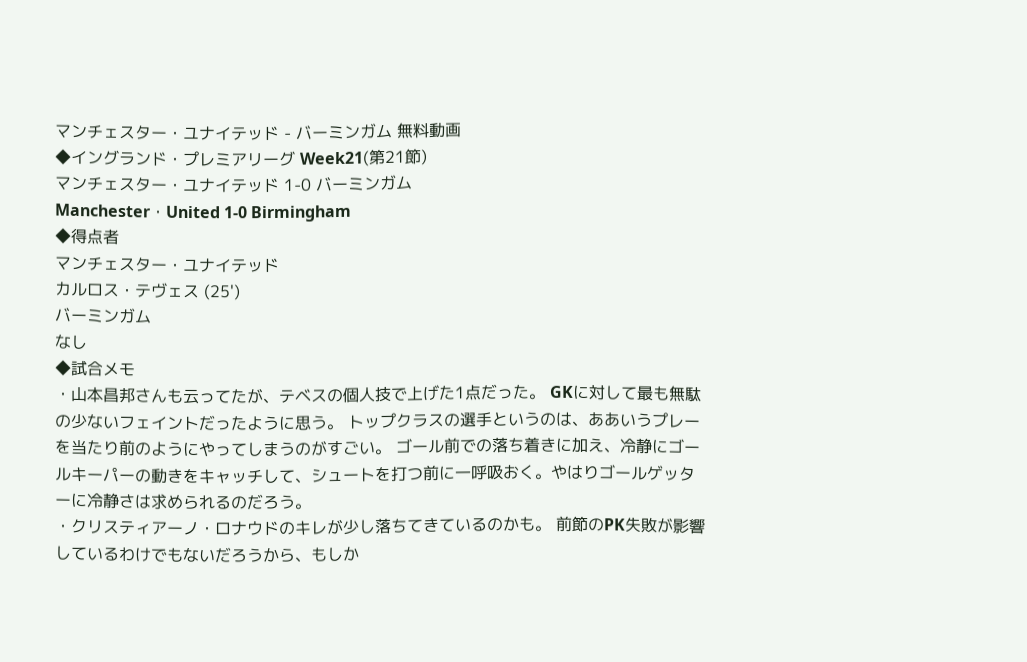マンチェスター・ユナイテッド - バーミンガム 無料動画
◆イングランド・プレミアリーグ Week21(第21節)
マンチェスター・ユナイテッド 1-0 バーミンガム
Manchester・United 1-0 Birmingham
◆得点者
マンチェスター・ユナイテッド
カルロス・テヴェス (25')
バーミンガム
なし
◆試合メモ
・山本昌邦さんも云ってたが、テベスの個人技で上げた1点だった。 GKに対して最も無駄の少ないフェイントだったように思う。 トップクラスの選手というのは、ああいうプレーを当たり前のようにやってしまうのがすごい。 ゴール前での落ち着きに加え、冷静にゴールキーパーの動きをキャッチして、シュートを打つ前に一呼吸おく。やはりゴールゲッターに冷静さは求められるのだろう。
・クリスティアーノ・ロナウドのキレが少し落ちてきているのかも。 前節のPK失敗が影響しているわけでもないだろうから、もしか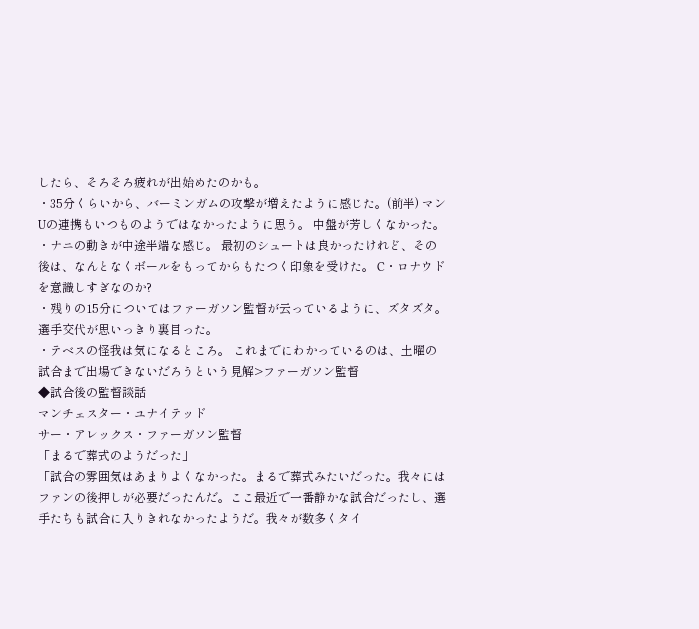したら、そろそろ疲れが出始めたのかも。
・35分くらいから、バーミンガムの攻撃が増えたように感じた。(前半) マンUの連携もいつものようではなかったように思う。 中盤が芳しくなかった。
・ナニの動きが中途半端な感じ。 最初のシュートは良かったけれど、その後は、なんとなくボールをもってからもたつく印象を受けた。 C・ロナウドを意識しすぎなのか?
・残りの15分についてはファーガソン監督が云っているように、ズタズタ。 選手交代が思いっきり裏目った。
・テベスの怪我は気になるところ。 これまでにわかっているのは、土曜の試合まで出場できないだろうという見解>ファーガソン監督
◆試合後の監督談話
マンチェスター・ユナイテッド
サー・アレックス・ファーガソン監督
「まるで葬式のようだった」
「試合の雰囲気はあまりよくなかった。まるで葬式みたいだった。我々にはファンの後押しが必要だったんだ。ここ最近で一番静かな試合だったし、選手たちも試合に入りきれなかったようだ。我々が数多くタイ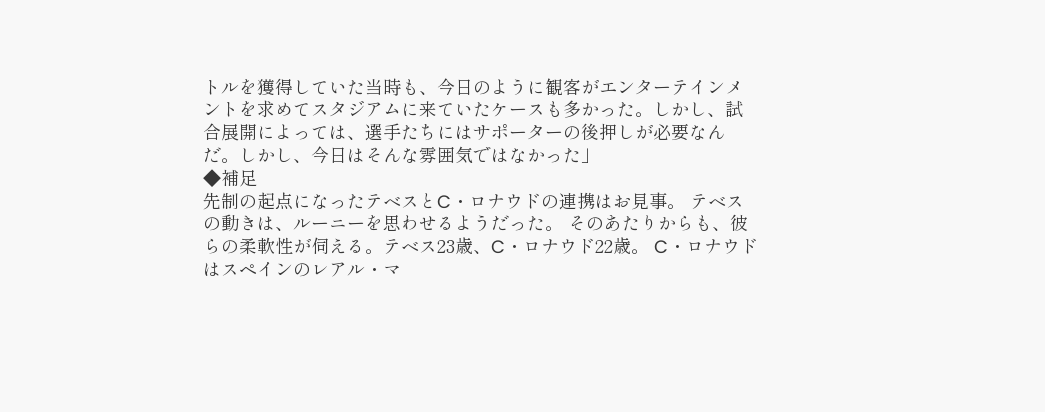トルを獲得していた当時も、今日のように観客がエンターテインメントを求めてスタジアムに来ていたケースも多かった。しかし、試合展開によっては、選手たちにはサポーターの後押しが必要なんだ。しかし、今日はそんな雰囲気ではなかった」
◆補足
先制の起点になったテベスとC・ロナウドの連携はお見事。 テベスの動きは、ルーニーを思わせるようだった。 そのあたりからも、彼らの柔軟性が伺える。テベス23歳、C・ロナウド22歳。 C・ロナウドはスペインのレアル・マ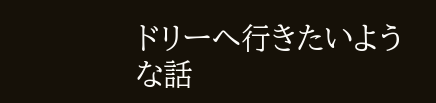ドリーへ行きたいような話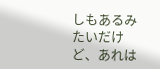しもあるみたいだけど、あれは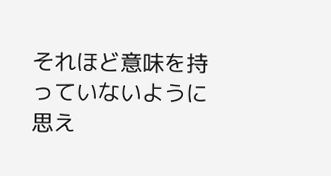それほど意味を持っていないように思え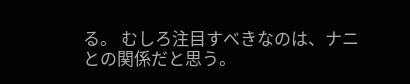る。 むしろ注目すべきなのは、ナニとの関係だと思う。